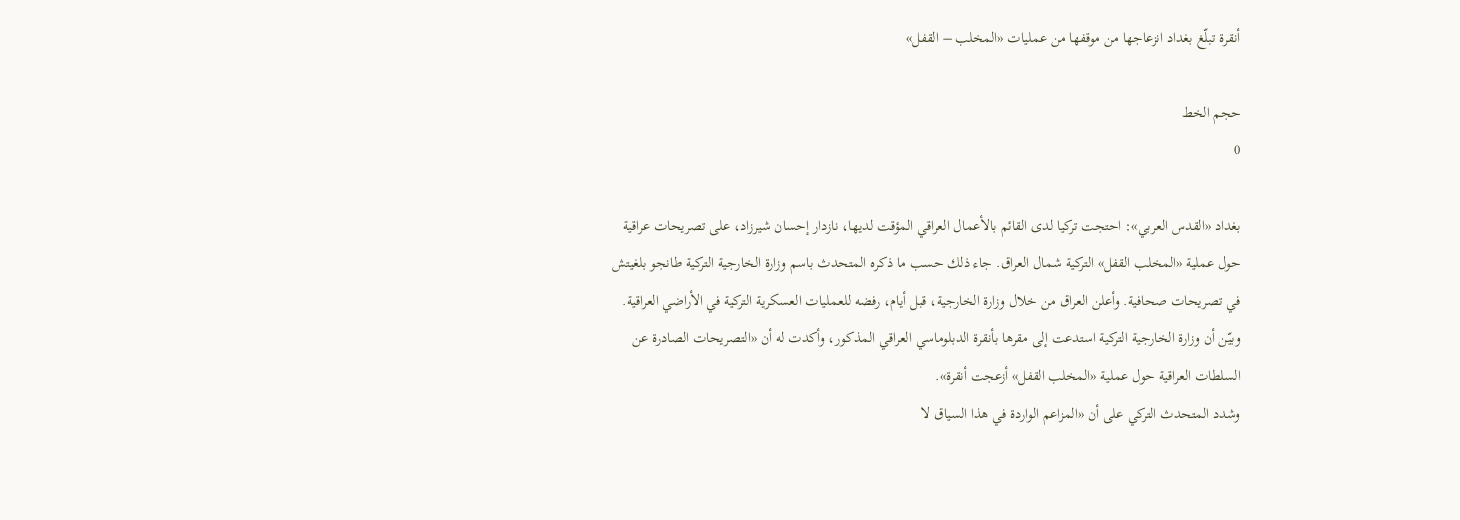أنقرة تبلّغ بغداد انزعاجها من موقفها من عمليات «المخلب – القفل»

حجم الخط
0

بغداد «القدس العربي»: احتجت تركيا لدى القائم بالأعمال العراقي المؤقت لديها، نازدار إحسان شيرزاد، على تصريحات عراقية حول عملية «المخلب القفل» التركية شمال العراق. جاء ذلك حسب ما ذكره المتحدث باسم وزارة الخارجية التركية طانجو بلغيتش في تصريحات صحافية. وأعلن العراق من خلال وزارة الخارجية، قبل أيام، رفضه للعمليات العسكرية التركية في الأراضي العراقية.
وبيّن أن وزارة الخارجية التركية استدعت إلى مقرها ب‍أنقرة الدبلوماسي العراقي المذكور، وأكدت له أن «التصريحات الصادرة عن السلطات العراقية حول عملية «المخلب القفل» أزعجت أنقرة».
وشدد المتحدث التركي على أن «المزاعم الواردة في هذا السياق لا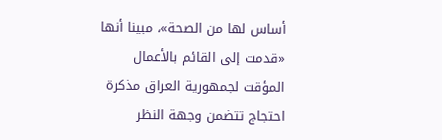أساس لها من الصحة»، مبينا أنها «قدمت إلى القائم بالأعمال المؤقت لجمهورية العراق مذكرة احتجاج تتضمن وجهة النظر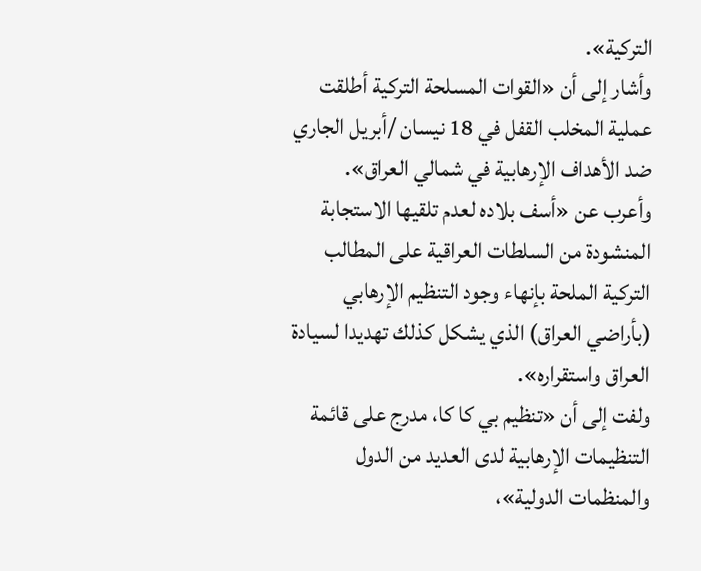التركية».
وأشار إلى أن «القوات المسلحة التركية أطلقت عملية المخلب القفل في 18 نيسان /أبريل الجاري ضد الأهداف الإرهابية في شمالي العراق».
وأعرب عن «أسف بلاده لعدم تلقيها الاستجابة المنشودة من السلطات العراقية على المطالب التركية الملحة بإنهاء وجود التنظيم الإرهابي (بأراضي العراق) الذي يشكل كذلك تهديدا لسيادة العراق واستقراره».
ولفت إلى أن «تنظيم بي كا كا، مدرج على قائمة التنظيمات الإرهابية لدى العديد من الدول والمنظمات الدولية»،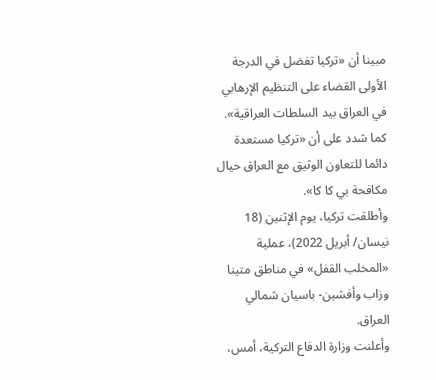مبينا أن «تركيا تفضل في الدرجة الأولى القضاء على التنظيم الإرهابي في العراق بيد السلطات العراقية». كما شدد على أن «تركيا مستعدة دائما للتعاون الوثيق مع العراق حيال مكافحة بي كا كا».
وأطلقت تركيا، يوم الإثنين (18 نيسان/ أبريل 2022)، عملية «المخلب القفل» في مناطق متينا وزاب وأفشين- باسيان شمالي العراق.
وأعلنت وزارة الدفاع التركية، أمس،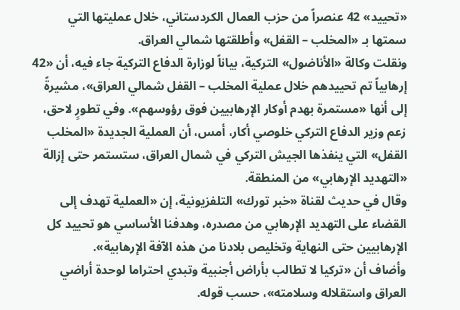«تحييد» 42 عنصراً من حزب العمال الكردستاني، خلال عمليتها التي سمتها بـ «المخلب – القفل» وأطلقتها شمالي العراق.
ونقلت وكالة «الأناضول» التركية، بياناً لوزارة الدفاع التركية جاء فيه، أن «42 إرهابياً تم تحييدهم خلال عملية المخلب – القفل شمالي العراق»، مشيرةً إلى أنها «مستمرة بهدم أوكار الإرهابيين فوق رؤوسهم». وفي تطورٍ لاحق، زعم وزير الدفاع التركي خلوصي أكار، أمس، أن العملية الجديدة «المخلب القفل» التي ينفذها الجيش التركي في شمال العراق، ستستمر حتى إزالة «التهديد الإرهابي» من المنطقة.
وقال في حديث لقناة «خبر تورك» التلفزيونية، إن «العملية تهدف إلى القضاء على التهديد الإرهابي من مصدره، وهدفنا الأساسي هو تحييد كل الإرهابيين حتى النهاية وتخليص بلادنا من هذه الآفة الإرهابية».
وأضاف أن «تركيا لا تطالب بأراض أجنبية وتبدي احتراما لوحدة أراضي العراق واستقلاله وسلامته»، حسب قوله.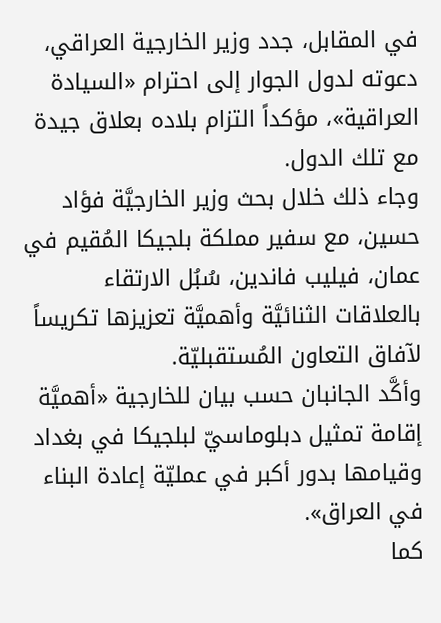في المقابل، جدد وزير الخارجية العراقي، دعوته لدول الجوار إلى احترام «السيادة العراقية»، مؤكداً التزام بلاده بعلاق جيدة مع تلك الدول.
وجاء ذلك خلال بحث وزير الخارجيَّة فؤاد حسين، مع سفير مملكة بلجيكا المُقيم في عمان، فيليب فاندين، سُبُل الارتقاء بالعلاقات الثنائيَّة وأهميَّة تعزيزها تكريساً لآفاق التعاون المُستقبليّة.
وأكَّد الجانبان حسب بيان للخارجية «أهميَّة إقامة تمثيل دبلوماسيّ لبلجيكا في بغداد وقيامها بدور أكبر في عمليّة إعادة البناء في العراق».
كما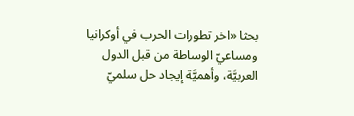بحثا «اخر تطورات الحرب في أوكرانيا ومساعيّ الوساطة من قبل الدول العربيَّة، وأهميَّة إيجاد حل سلميّ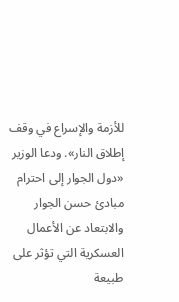للأزمة والإسراع في وقف إطلاق النار». ودعا الوزير «دول الجوار إلى احترام مبادئ حسن الجوار والابتعاد عن الأعمال العسكرية التي تؤثر على طبيعة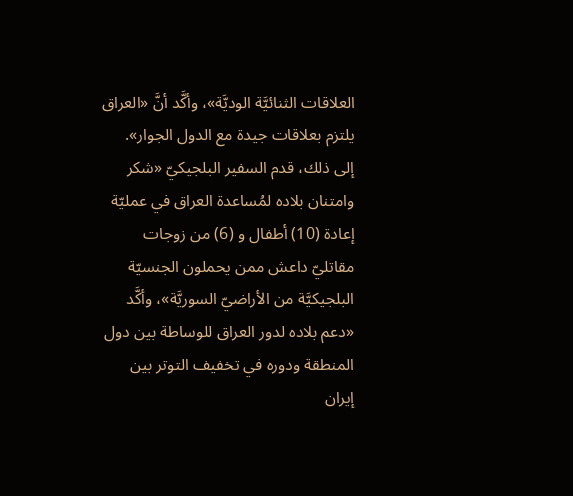العلاقات الثنائيَّة الوديَّة»، وأكَّد أنَّ «العراق يلتزم بعلاقات جيدة مع الدول الجوار».
إلى ذلك، قدم السفير البلجيكيّ «شكر وامتنان بلاده لمُساعدة العراق في عمليّة إعادة (10) أطفال و (6) من زوجات مقاتليّ داعش ممن يحملون الجنسيّة البلجيكيَّة من الأراضيّ السوريَّة»، وأكَّد «دعم بلاده لدور العراق للوساطة بين دول المنطقة ودوره في تخفيف التوتر بين إيران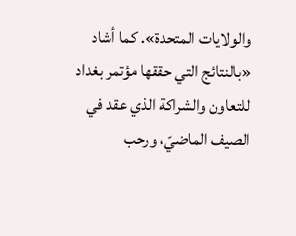والولايات المتحدة». كما أشاد «بالنتائج التي حققها مؤتمر بغداد للتعاون والشراكة الذي عقد في الصيف الماضيّ، ورحب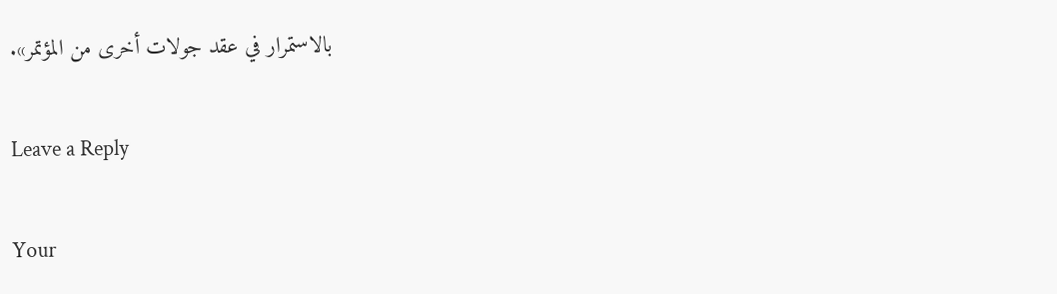بالاستمرار في عقد جولات أخرى من المؤتمر».

Leave a Reply

Your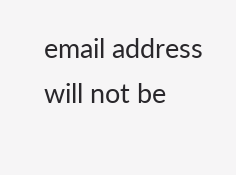email address will not be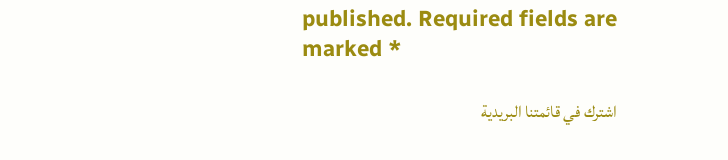published. Required fields are marked *

اشترك في قائمتنا البريدية